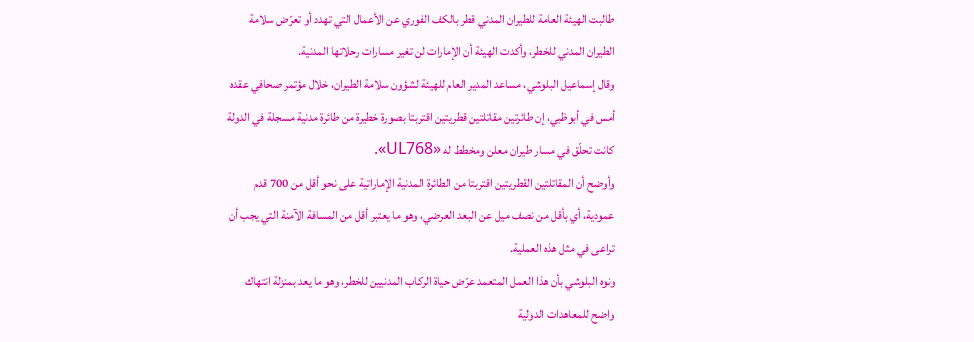طالبت الهيئة العامة للطيران المدني قطر بالكف الفوري عن الأعمال التي تهدد أو تعرّض سلامة الطيران المدني للخطر، وأكدت الهيئة أن الإمارات لن تغير مسارات رحلاتها المدنية.
وقال إسماعيل البلوشي، مساعد المدير العام للهيئة لشؤون سلامة الطيران، خلال مؤتمر صحافي عقده أمس في أبوظبي، إن طائرتين مقاتلتين قطريتين اقتربتا بصورة خطيرة من طائرة مدنية مسجلة في الدولة كانت تحلّق في مسار طيران معلن ومخطط له «UL768».
وأوضح أن المقاتلتين القطريتين اقتربتا من الطائرة المدنية الإماراتية على نحو أقل من 700 قدم عمودية، أي بأقل من نصف ميل عن البعد العرضي، وهو ما يعتبر أقل من المسافة الآمنة التي يجب أن تراعى في مثل هذه العملية.
ونوه البلوشي بأن هذا العمل المتعمد عرّض حياة الركاب المدنيين للخطر، وهو ما يعد بمنزلة انتهاك واضح للمعاهدات الدولية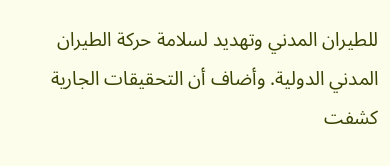للطيران المدني وتهديد لسلامة حركة الطيران المدني الدولية. وأضاف أن التحقيقات الجارية كشفت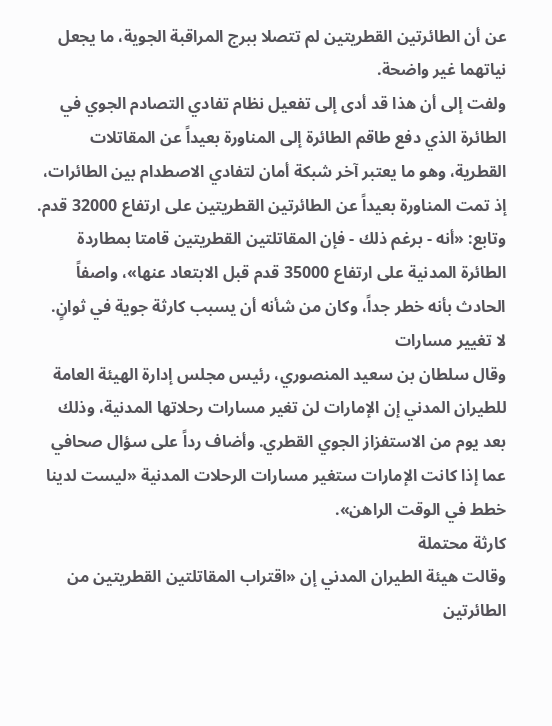عن أن الطائرتين القطريتين لم تتصلا ببرج المراقبة الجوية، ما يجعل نياتهما غير واضحة.
ولفت إلى أن هذا قد أدى إلى تفعيل نظام تفادي التصادم الجوي في الطائرة الذي دفع طاقم الطائرة إلى المناورة بعيداً عن المقاتلات القطرية، وهو ما يعتبر آخر شبكة أمان لتفادي الاصطدام بين الطائرات، إذ تمت المناورة بعيداً عن الطائرتين القطريتين على ارتفاع 32000 قدم.
وتابع: «أنه - برغم ذلك - فإن المقاتلتين القطريتين قامتا بمطاردة الطائرة المدنية على ارتفاع 35000 قدم قبل الابتعاد عنها»، واصفاً الحادث بأنه خطر جداً، وكان من شأنه أن يسبب كارثة جوية في ثوانٍ.
لا تغيير مسارات
وقال سلطان بن سعيد المنصوري، رئيس مجلس إدارة الهيئة العامة للطيران المدني إن الإمارات لن تغير مسارات رحلاتها المدنية، وذلك بعد يوم من الاستفزاز الجوي القطري. وأضاف رداً على سؤال صحافي عما إذا كانت الإمارات ستغير مسارات الرحلات المدنية «ليست لدينا خطط في الوقت الراهن».
كارثة محتملة
وقالت هيئة الطيران المدني إن «اقتراب المقاتلتين القطريتين من الطائرتين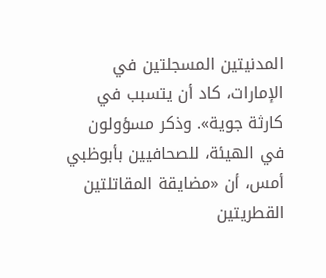المدنيتين المسجلتين في الإمارات، كاد أن يتسبب في كارثة جوية». وذكر مسؤولون في الهيئة، للصحافيين بأبوظبي أمس، أن «مضايقة المقاتلتين القطريتين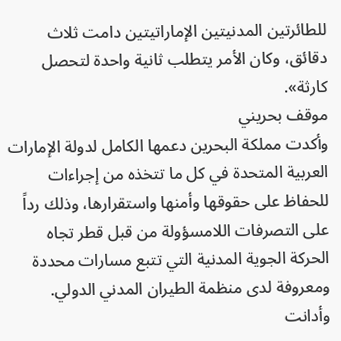للطائرتين المدنيتين الإماراتيتين دامت ثلاث دقائق، وكان الأمر يتطلب ثانية واحدة لتحصل كارثة».
موقف بحريني
وأكدت مملكة البحرين دعمها الكامل لدولة الإمارات العربية المتحدة في كل ما تتخذه من إجراءات للحفاظ على حقوقها وأمنها واستقرارها، وذلك رداً على التصرفات اللامسؤولة من قبل قطر تجاه الحركة الجوية المدنية التي تتبع مسارات محددة ومعروفة لدى منظمة الطيران المدني الدولي.
وأدانت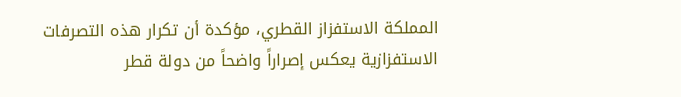المملكة الاستفزاز القطري، مؤكدة أن تكرار هذه التصرفات الاستفزازية يعكس إصراراً واضحاً من دولة قطر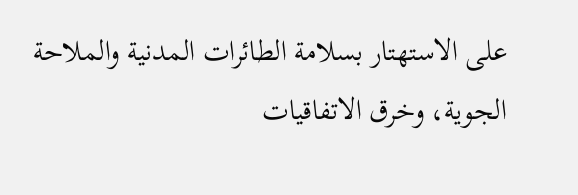على الاستهتار بسلامة الطائرات المدنية والملاحة الجوية، وخرق الاتفاقيات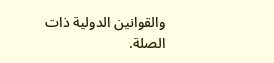والقوانين الدولية ذات الصلة.